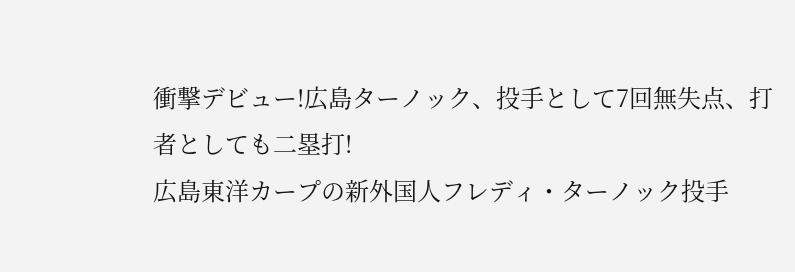衝撃デビュー!広島ターノック、投手として7回無失点、打者としても二塁打!
広島東洋カープの新外国人フレディ・ターノック投手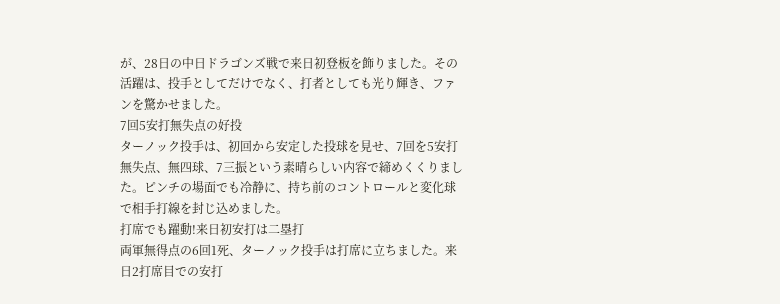が、28日の中日ドラゴンズ戦で来日初登板を飾りました。その活躍は、投手としてだけでなく、打者としても光り輝き、ファンを驚かせました。
7回5安打無失点の好投
ターノック投手は、初回から安定した投球を見せ、7回を5安打無失点、無四球、7三振という素晴らしい内容で締めくくりました。ピンチの場面でも冷静に、持ち前のコントロールと変化球で相手打線を封じ込めました。
打席でも躍動!来日初安打は二塁打
両軍無得点の6回1死、ターノック投手は打席に立ちました。来日2打席目での安打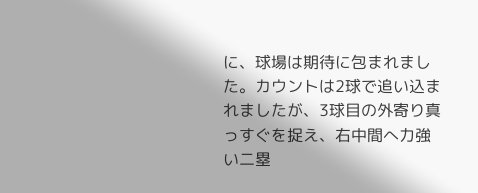に、球場は期待に包まれました。カウントは2球で追い込まれましたが、3球目の外寄り真っすぐを捉え、右中間へ力強い二塁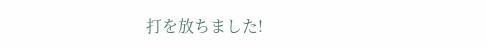打を放ちました!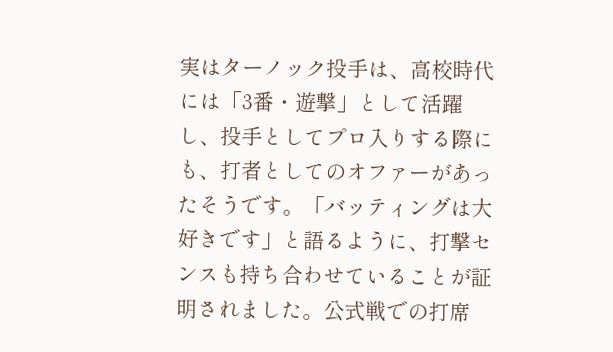実はターノック投手は、高校時代には「3番・遊撃」として活躍し、投手としてプロ入りする際にも、打者としてのオファーがあったそうです。「バッティングは大好きです」と語るように、打撃センスも持ち合わせていることが証明されました。公式戦での打席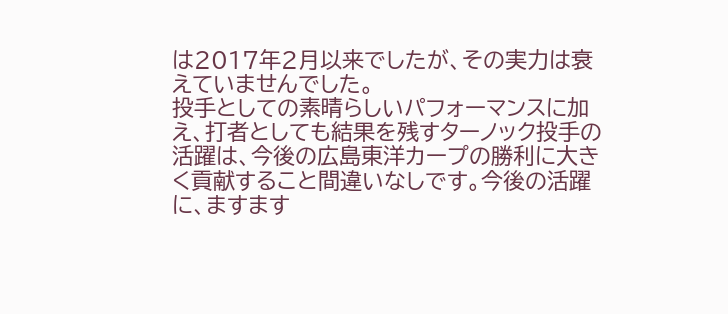は2017年2月以来でしたが、その実力は衰えていませんでした。
投手としての素晴らしいパフォーマンスに加え、打者としても結果を残すターノック投手の活躍は、今後の広島東洋カープの勝利に大きく貢献すること間違いなしです。今後の活躍に、ますます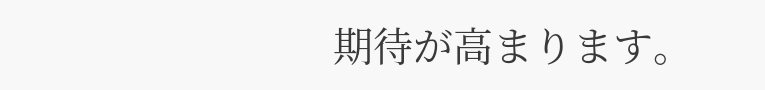期待が高まります。